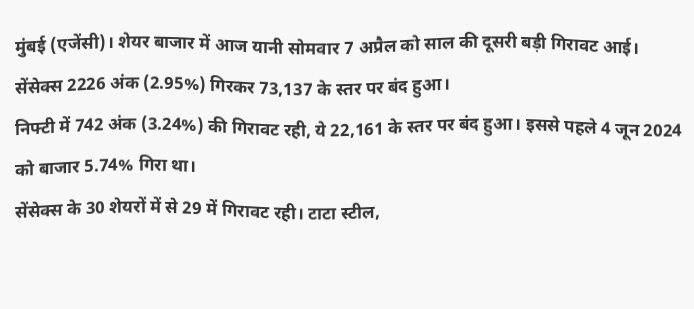मुंबई (एजेंसी)। शेयर बाजार में आज यानी सोमवार 7 अप्रैल को साल की दूसरी बड़ी गिरावट आई। सेंसेक्स 2226 अंक (2.95%) गिरकर 73,137 के स्तर पर बंद हुआ।
निफ्टी में 742 अंक (3.24%) की गिरावट रही, ये 22,161 के स्तर पर बंद हुआ। इससे पहले 4 जून 2024 को बाजार 5.74% गिरा था।
सेंसेक्स के 30 शेयरों में से 29 में गिरावट रही। टाटा स्टील,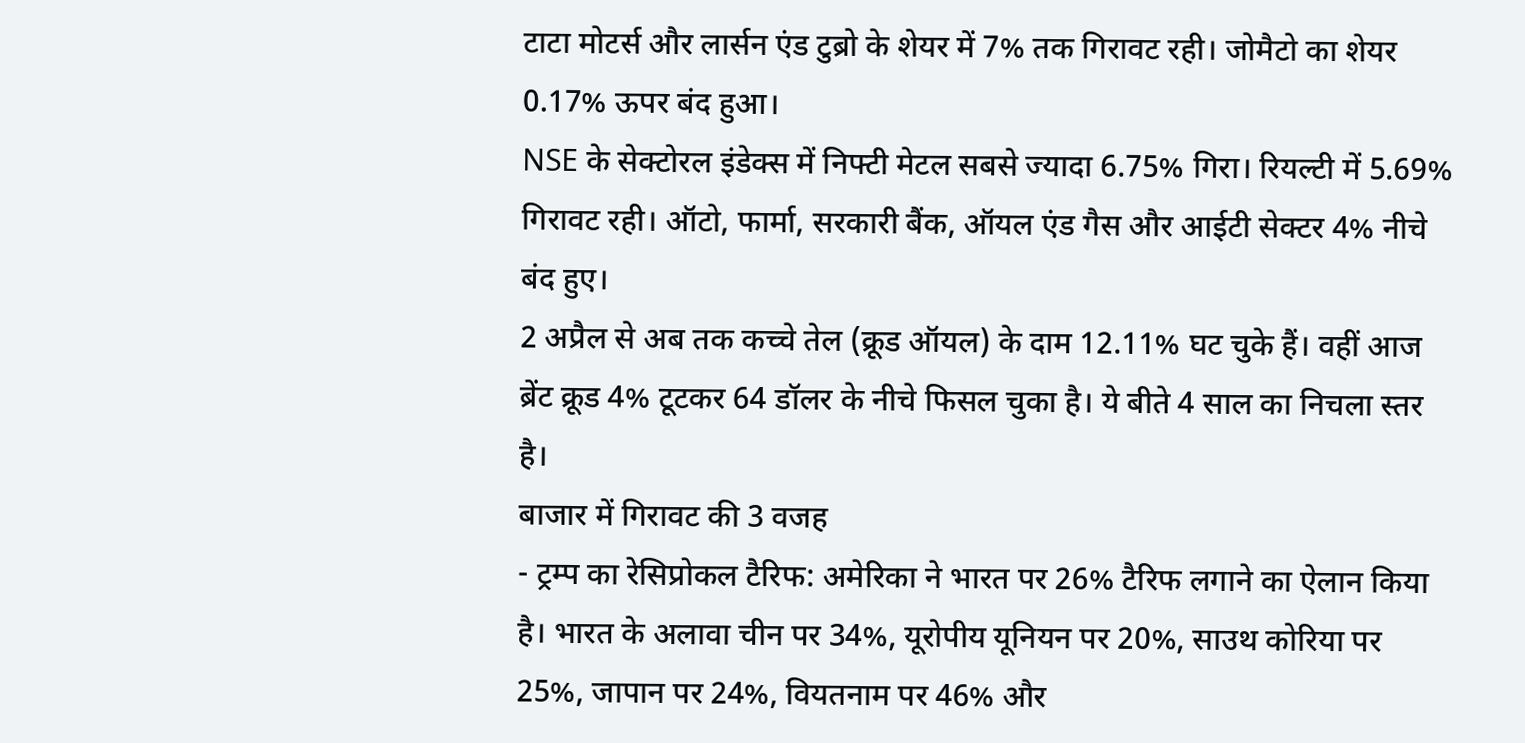टाटा मोटर्स और लार्सन एंड टुब्रो के शेयर में 7% तक गिरावट रही। जोमैटो का शेयर 0.17% ऊपर बंद हुआ।
NSE के सेक्टोरल इंडेक्स में निफ्टी मेटल सबसे ज्यादा 6.75% गिरा। रियल्टी में 5.69% गिरावट रही। ऑटो, फार्मा, सरकारी बैंक, ऑयल एंड गैस और आईटी सेक्टर 4% नीचे बंद हुए।
2 अप्रैल से अब तक कच्चे तेल (क्रूड ऑयल) के दाम 12.11% घट चुके हैं। वहीं आज ब्रेंट क्रूड 4% टूटकर 64 डॉलर के नीचे फिसल चुका है। ये बीते 4 साल का निचला स्तर है।
बाजार में गिरावट की 3 वजह
- ट्रम्प का रेसिप्रोकल टैरिफ: अमेरिका ने भारत पर 26% टैरिफ लगाने का ऐलान किया है। भारत के अलावा चीन पर 34%, यूरोपीय यूनियन पर 20%, साउथ कोरिया पर 25%, जापान पर 24%, वियतनाम पर 46% और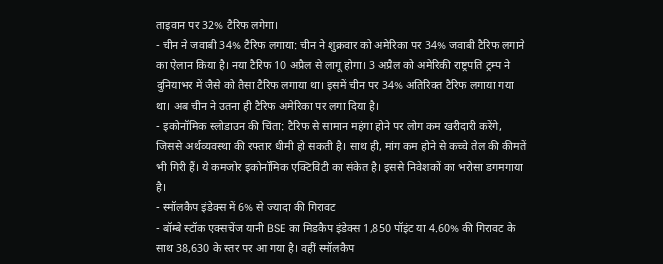ताइवान पर 32% टैरिफ लगेगा।
- चीन ने जवाबी 34% टैरिफ लगाया: चीन ने शुक्रवार को अमेरिका पर 34% जवाबी टैरिफ लगाने का ऐलान किया है। नया टैरिफ 10 अप्रैल से लागू होगा। 3 अप्रैल को अमेरिकी राष्ट्रपति ट्रम्प ने दुनियाभर में जैसे को तैसा टैरिफ लगाया था। इसमें चीन पर 34% अतिरिक्त टैरिफ लगाया गया था। अब चीन ने उतना ही टैरिफ अमेरिका पर लगा दिया है।
- इकोनॉमिक स्लोडाउन की चिंता: टैरिफ से सामान महंगा होने पर लोग कम खरीदारी करेंगे, जिससे अर्थव्यवस्था की रफ्तार धीमी हो सकती है। साथ ही, मांग कम होने से कच्चे तेल की कीमतें भी गिरी हैं। ये कमजोर इकोनॉमिक एक्टिविटी का संकेत है। इससे निवेशकों का भरोसा डगमगाया है।
- स्मॉलकैप इंडेक्स में 6% से ज्यादा की गिरावट
- बॉम्बे स्टॉक एक्सचेंज यानी BSE का मिडकैप इंडेक्स 1,850 पॉइंट या 4.60% की गिरावट के साथ 38,630 के स्तर पर आ गया है। वहीं स्मॉलकैप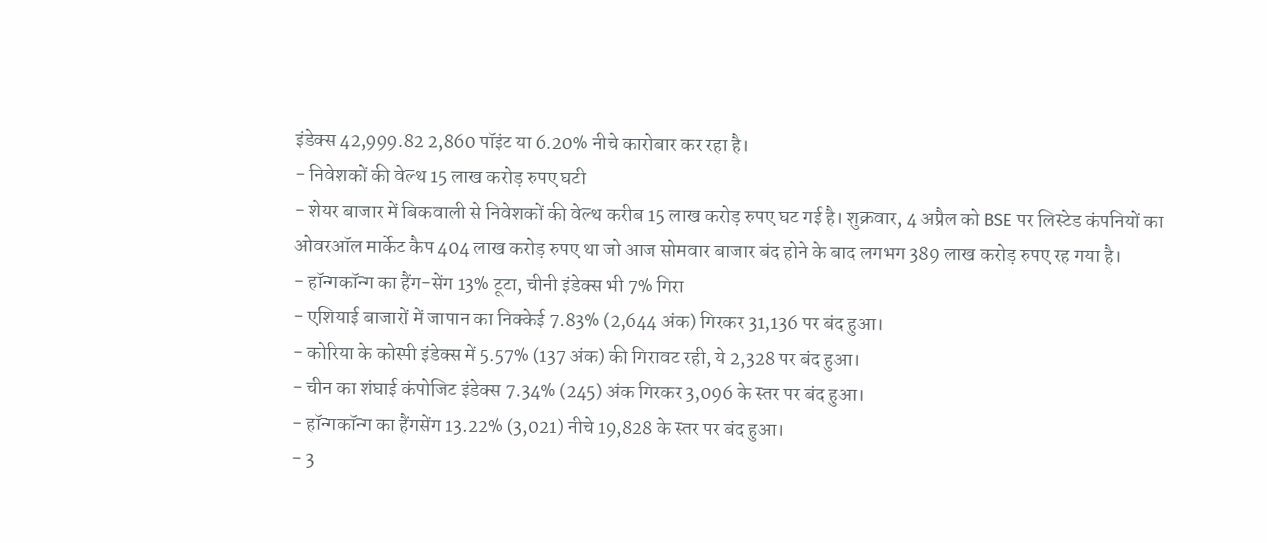इंडेक्स 42,999.82 2,860 पॉइंट या 6.20% नीचे कारोबार कर रहा है।
- निवेशकों की वेल्थ 15 लाख करोड़ रुपए घटी
- शेयर बाजार में बिकवाली से निवेशकों की वेल्थ करीब 15 लाख करोड़ रुपए घट गई है। शुक्रवार, 4 अप्रैल को BSE पर लिस्टेड कंपनियों का ओवरऑल मार्केट कैप 404 लाख करोड़ रुपए था जो आज सोमवार बाजार बंद होने के बाद लगभग 389 लाख करोड़ रुपए रह गया है।
- हॉन्गकॉन्ग का हैंग-सेंग 13% टूटा, चीनी इंडेक्स भी 7% गिरा
- एशियाई बाजारों में जापान का निक्केई 7.83% (2,644 अंक) गिरकर 31,136 पर बंद हुआ।
- कोरिया के कोस्पी इंडेक्स में 5.57% (137 अंक) की गिरावट रही, ये 2,328 पर बंद हुआ।
- चीन का शंघाई कंपोजिट इंडेक्स 7.34% (245) अंक गिरकर 3,096 के स्तर पर बंद हुआ।
- हॉन्गकॉन्ग का हैंगसेंग 13.22% (3,021) नीचे 19,828 के स्तर पर बंद हुआ।
- 3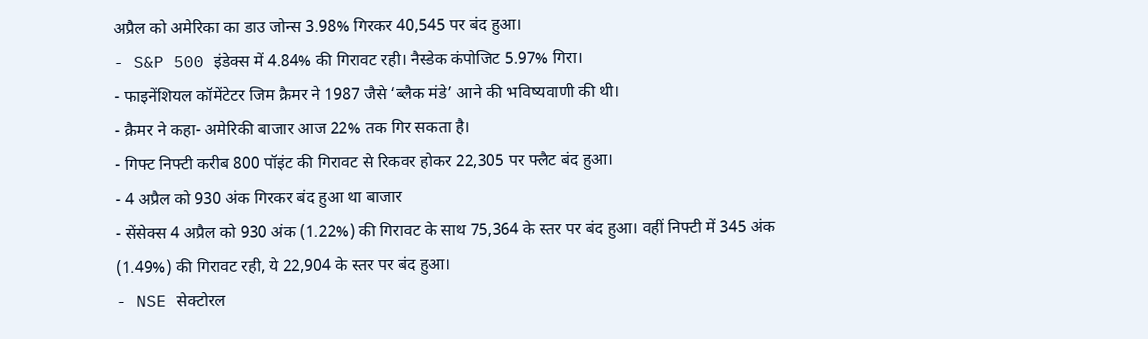अप्रैल को अमेरिका का डाउ जोन्स 3.98% गिरकर 40,545 पर बंद हुआ।
- S&P 500 इंडेक्स में 4.84% की गिरावट रही। नैस्डेक कंपोजिट 5.97% गिरा।
- फाइनेंशियल कॉमेंटेटर जिम क्रैमर ने 1987 जैसे ‘ब्लैक मंडे’ आने की भविष्यवाणी की थी।
- क्रैमर ने कहा- अमेरिकी बाजार आज 22% तक गिर सकता है।
- गिफ्ट निफ्टी करीब 800 पॉइंट की गिरावट से रिकवर होकर 22,305 पर फ्लैट बंद हुआ।
- 4 अप्रैल को 930 अंक गिरकर बंद हुआ था बाजार
- सेंसेक्स 4 अप्रैल को 930 अंक (1.22%) की गिरावट के साथ 75,364 के स्तर पर बंद हुआ। वहीं निफ्टी में 345 अंक (1.49%) की गिरावट रही, ये 22,904 के स्तर पर बंद हुआ।
- NSE सेक्टोरल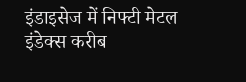इंडाइसेज में निफ्टी मेटल इंडेक्स करीब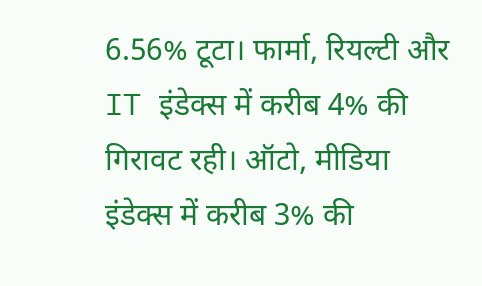6.56% टूटा। फार्मा, रियल्टी और IT इंडेक्स में करीब 4% की गिरावट रही। ऑटो, मीडिया इंडेक्स में करीब 3% की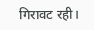गिरावट रही।